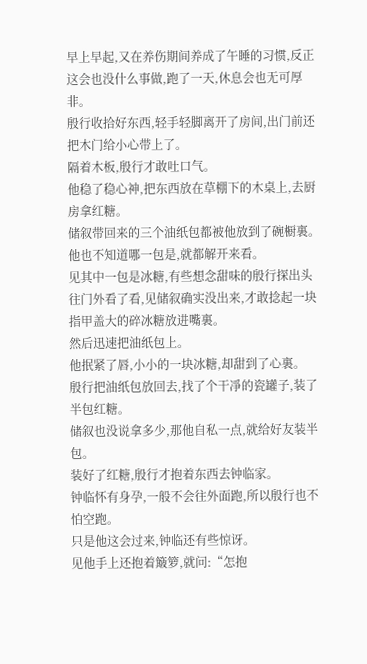早上早起,又在养伤期间养成了午睡的习惯,反正这会也没什么事做,跑了一天,休息会也无可厚非。
殷行收拾好东西,轻手轻脚离开了房间,出门前还把木门给小心带上了。
隔着木板,殷行才敢吐口气。
他稳了稳心神,把东西放在草棚下的木桌上,去厨房拿红糖。
储叙带回来的三个油纸包都被他放到了碗橱裏。
他也不知道哪一包是,就都解开来看。
见其中一包是冰糖,有些想念甜味的殷行探出头往门外看了看,见储叙确实没出来,才敢捻起一块指甲盖大的碎冰糖放进嘴裏。
然后迅速把油纸包上。
他抿紧了唇,小小的一块冰糖,却甜到了心裏。
殷行把油纸包放回去,找了个干凈的瓷罐子,装了半包红糖。
储叙也没说拿多少,那他自私一点,就给好友装半包。
装好了红糖,殷行才抱着东西去钟临家。
钟临怀有身孕,一般不会往外面跑,所以殷行也不怕空跑。
只是他这会过来,钟临还有些惊讶。
见他手上还抱着簸箩,就问:“怎抱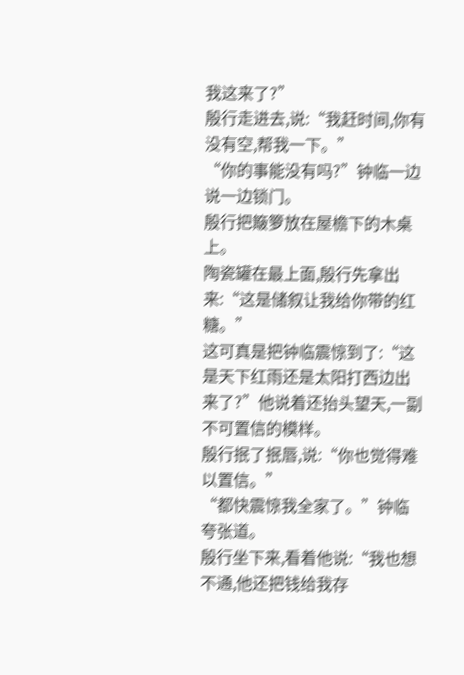我这来了?”
殷行走进去,说:“我赶时间,你有没有空,帮我一下。”
“你的事能没有吗?”钟临一边说一边锁门。
殷行把簸箩放在屋檐下的木桌上。
陶瓷罐在最上面,殷行先拿出来:“这是储叙让我给你带的红糖。”
这可真是把钟临震惊到了:“这是天下红雨还是太阳打西边出来了?”他说着还抬头望天,一副不可置信的模样。
殷行抿了抿唇,说:“你也觉得难以置信。”
“都快震惊我全家了。”钟临夸张道。
殷行坐下来,看着他说:“我也想不通,他还把钱给我存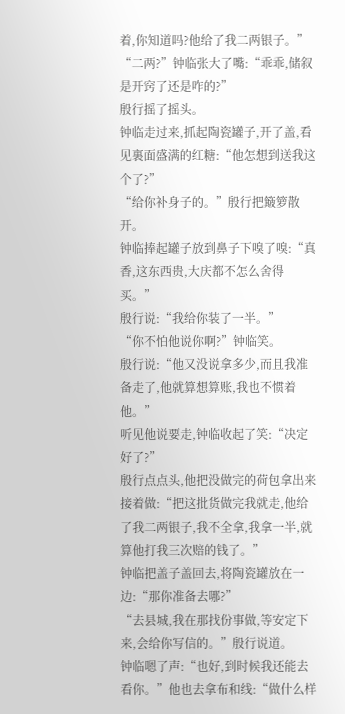着,你知道吗?他给了我二两银子。”
“二两?”钟临张大了嘴:“乖乖,储叙是开窍了还是咋的?”
殷行摇了摇头。
钟临走过来,抓起陶瓷罐子,开了盖,看见裏面盛满的红糖:“他怎想到送我这个了?”
“给你补身子的。”殷行把簸箩散开。
钟临捧起罐子放到鼻子下嗅了嗅:“真香,这东西贵,大庆都不怎么舍得买。”
殷行说:“我给你装了一半。”
“你不怕他说你啊?”钟临笑。
殷行说:“他又没说拿多少,而且我准备走了,他就算想算账,我也不惯着他。”
听见他说要走,钟临收起了笑:“决定好了?”
殷行点点头,他把没做完的荷包拿出来接着做:“把这批货做完我就走,他给了我二两银子,我不全拿,我拿一半,就算他打我三次赔的钱了。”
钟临把盖子盖回去,将陶瓷罐放在一边:“那你准备去哪?”
“去县城,我在那找份事做,等安定下来,会给你写信的。”殷行说道。
钟临嗯了声:“也好,到时候我还能去看你。”他也去拿布和线:“做什么样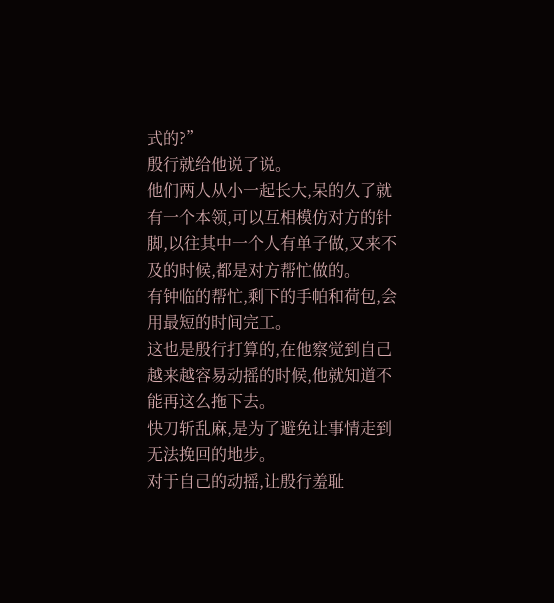式的?”
殷行就给他说了说。
他们两人从小一起长大,呆的久了就有一个本领,可以互相模仿对方的针脚,以往其中一个人有单子做,又来不及的时候,都是对方帮忙做的。
有钟临的帮忙,剩下的手帕和荷包,会用最短的时间完工。
这也是殷行打算的,在他察觉到自己越来越容易动摇的时候,他就知道不能再这么拖下去。
快刀斩乱麻,是为了避免让事情走到无法挽回的地步。
对于自己的动摇,让殷行羞耻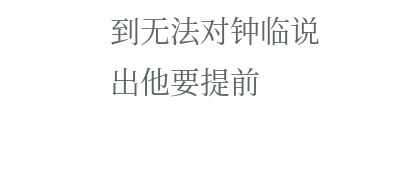到无法对钟临说出他要提前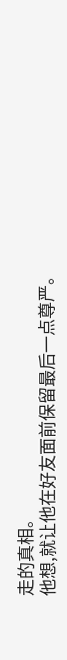走的真相。
他想,就让他在好友面前保留最后一点尊严。